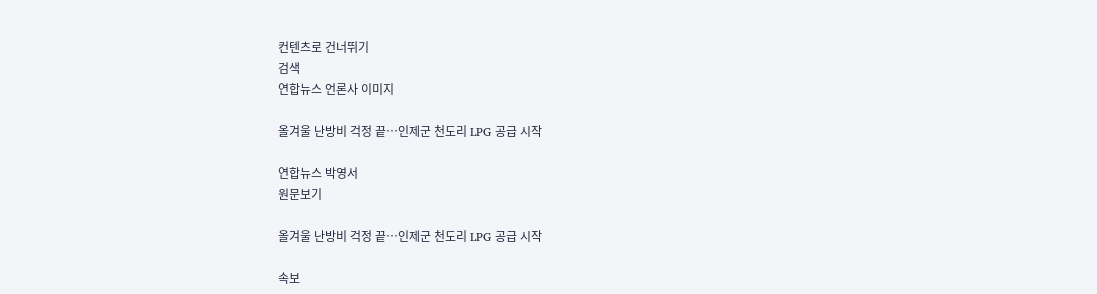컨텐츠로 건너뛰기
검색
연합뉴스 언론사 이미지

올겨울 난방비 걱정 끝…인제군 천도리 LPG 공급 시작

연합뉴스 박영서
원문보기

올겨울 난방비 걱정 끝…인제군 천도리 LPG 공급 시작

속보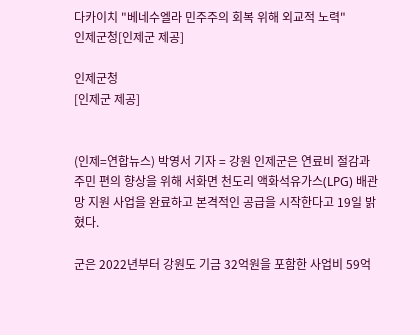다카이치 "베네수엘라 민주주의 회복 위해 외교적 노력"
인제군청[인제군 제공]

인제군청
[인제군 제공]


(인제=연합뉴스) 박영서 기자 = 강원 인제군은 연료비 절감과 주민 편의 향상을 위해 서화면 천도리 액화석유가스(LPG) 배관망 지원 사업을 완료하고 본격적인 공급을 시작한다고 19일 밝혔다.

군은 2022년부터 강원도 기금 32억원을 포함한 사업비 59억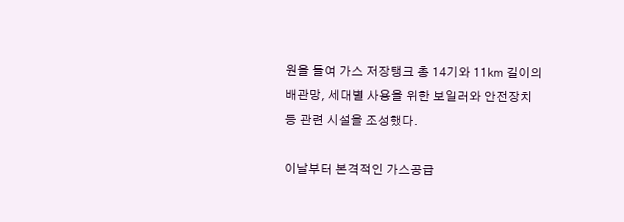원을 들여 가스 저장탱크 총 14기와 11㎞ 길이의 배관망, 세대별 사용을 위한 보일러와 안전장치 등 관련 시설을 조성했다.

이날부터 본격적인 가스공급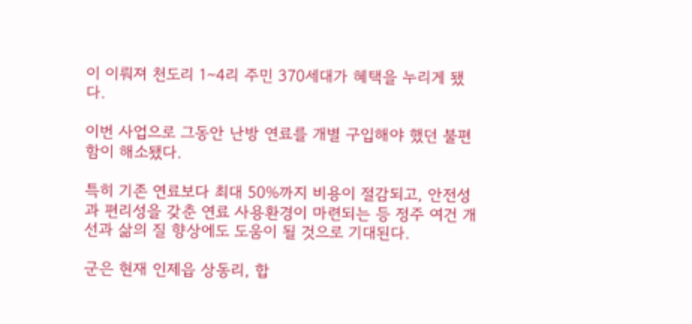이 이뤄져 천도리 1∼4리 주민 370세대가 혜택을 누리게 됐다.

이번 사업으로 그동안 난방 연료를 개별 구입해야 했던 불편함이 해소됐다.

특히 기존 연료보다 최대 50%까지 비용이 절감되고, 안전성과 편리성을 갖춘 연료 사용환경이 마련되는 등 정주 여건 개선과 삶의 질 향상에도 도움이 될 것으로 기대된다.

군은 현재 인제읍 상동리, 합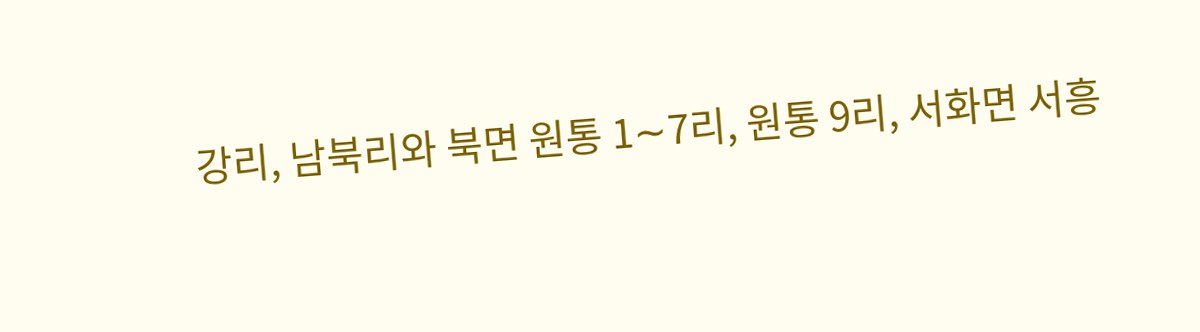강리, 남북리와 북면 원통 1∼7리, 원통 9리, 서화면 서흥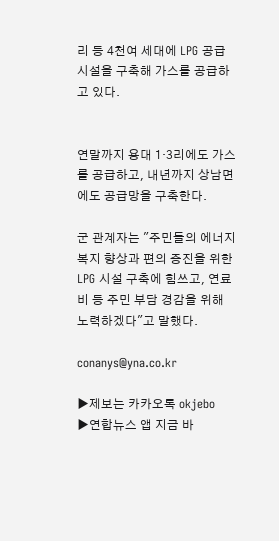리 등 4천여 세대에 LPG 공급 시설을 구축해 가스를 공급하고 있다.


연말까지 용대 1·3리에도 가스를 공급하고, 내년까지 상남면에도 공급망을 구축한다.

군 관계자는 "주민들의 에너지 복지 향상과 편의 증진을 위한 LPG 시설 구축에 힘쓰고, 연료비 등 주민 부담 경감을 위해 노력하겠다"고 말했다.

conanys@yna.co.kr

▶제보는 카카오톡 okjebo
▶연합뉴스 앱 지금 바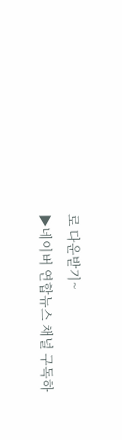로 다운받기~
▶네이버 연합뉴스 채널 구독하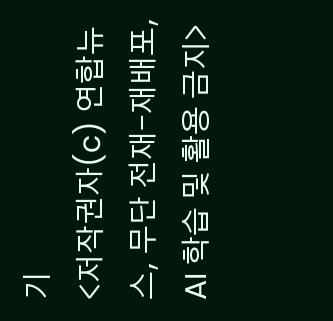기
<저작권자(c) 연합뉴스, 무단 전재-재배포, AI 학습 및 활용 금지>